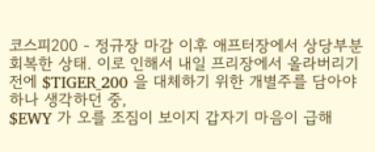코스피200 - 정규장 마감 이후 애프터장에서 상당부분 회복한 상태. 이로 인해서 내일 프리장에서 올라버리기 전에 $TIGER_200 을 대체하기 위한 개별주를 담아야 하나 생각하던 중,
$EWY 가 오를 조짐이 보이지 갑자기 마음이 급해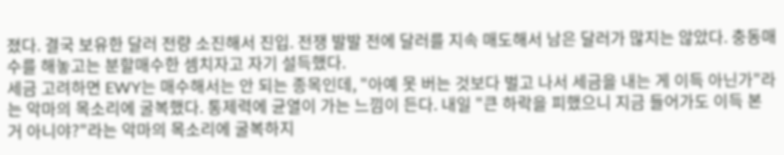졌다. 결국 보유한 달러 전량 소진해서 진입. 전쟁 발발 전에 달러를 지속 매도해서 남은 달러가 많지는 않았다. 충동매수를 해놓고는 분할매수한 셈치자고 자기 설득했다.
세금 고려하면 EWY는 매수해서는 안 되는 종목인데, "아예 못 버는 것보다 벌고 나서 세금을 내는 게 이득 아닌가"라는 악마의 목소리에 굴복했다. 통제력에 균열이 가는 느낌이 든다. 내일 "큰 하락을 피했으니 지금 들어가도 이득 본 거 아니야?"라는 악마의 목소리에 굴복하지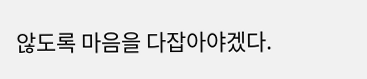않도록 마음을 다잡아야겠다.